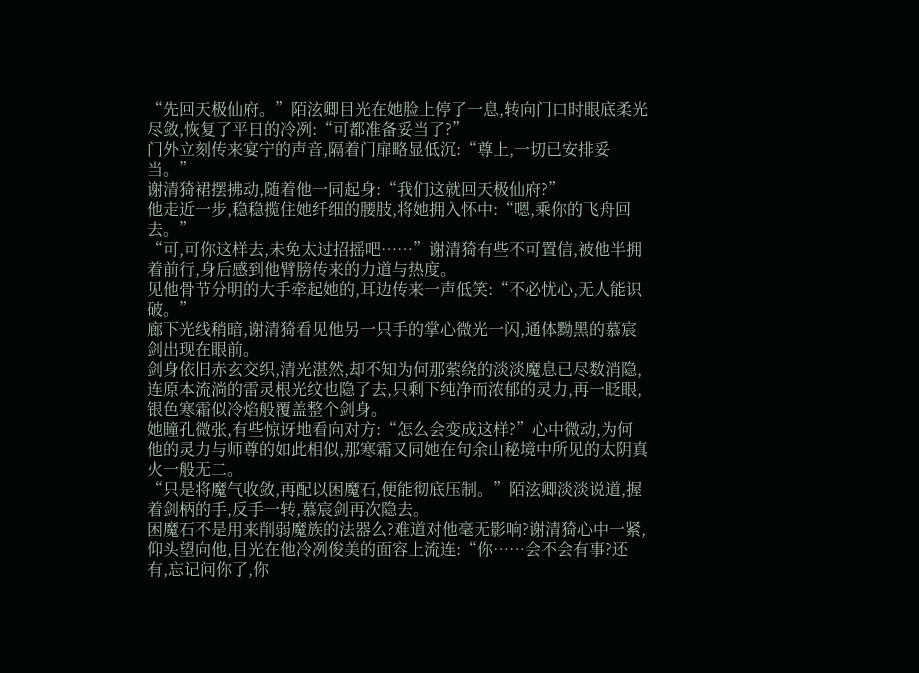“先回天极仙府。”陌泫卿目光在她脸上停了一息,转向门口时眼底柔光尽敛,恢复了平日的冷冽:“可都准备妥当了?”
门外立刻传来宴宁的声音,隔着门扉略显低沉:“尊上,一切已安排妥当。”
谢清猗裙摆拂动,随着他一同起身:“我们这就回天极仙府?”
他走近一步,稳稳揽住她纤细的腰肢,将她拥入怀中:“嗯,乘你的飞舟回去。”
“可,可你这样去,未免太过招摇吧……”谢清猗有些不可置信,被他半拥着前行,身后感到他臂膀传来的力道与热度。
见他骨节分明的大手牵起她的,耳边传来一声低笑:“不必忧心,无人能识破。”
廊下光线稍暗,谢清猗看见他另一只手的掌心微光一闪,通体黝黑的慕宸剑出现在眼前。
剑身依旧赤玄交织,清光湛然,却不知为何那萦绕的淡淡魔息已尽数消隐,连原本流淌的雷灵根光纹也隐了去,只剩下纯净而浓郁的灵力,再一眨眼,银色寒霜似冷焰般覆盖整个剑身。
她瞳孔微张,有些惊讶地看向对方:“怎么会变成这样?”心中微动,为何他的灵力与师尊的如此相似,那寒霜又同她在句余山秘境中所见的太阴真火一般无二。
“只是将魔气收敛,再配以困魔石,便能彻底压制。”陌泫卿淡淡说道,握着剑柄的手,反手一转,慕宸剑再次隐去。
困魔石不是用来削弱魔族的法器么?难道对他毫无影响?谢清猗心中一紧,仰头望向他,目光在他冷冽俊美的面容上流连:“你……会不会有事?还有,忘记问你了,你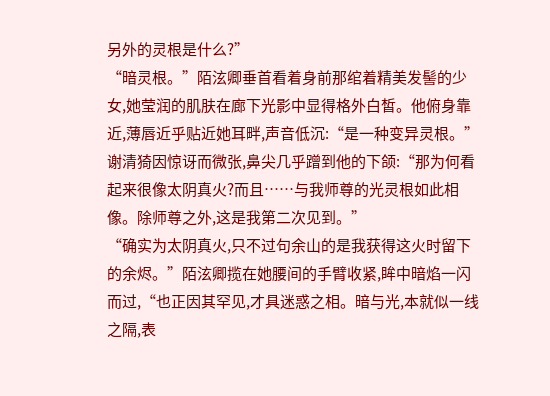另外的灵根是什么?”
“暗灵根。”陌泫卿垂首看着身前那绾着精美发髻的少女,她莹润的肌肤在廊下光影中显得格外白皙。他俯身靠近,薄唇近乎贴近她耳畔,声音低沉:“是一种变异灵根。”
谢清猗因惊讶而微张,鼻尖几乎蹭到他的下颌:“那为何看起来很像太阴真火?而且……与我师尊的光灵根如此相像。除师尊之外,这是我第二次见到。”
“确实为太阴真火,只不过句余山的是我获得这火时留下的余烬。”陌泫卿揽在她腰间的手臂收紧,眸中暗焰一闪而过,“也正因其罕见,才具迷惑之相。暗与光,本就似一线之隔,表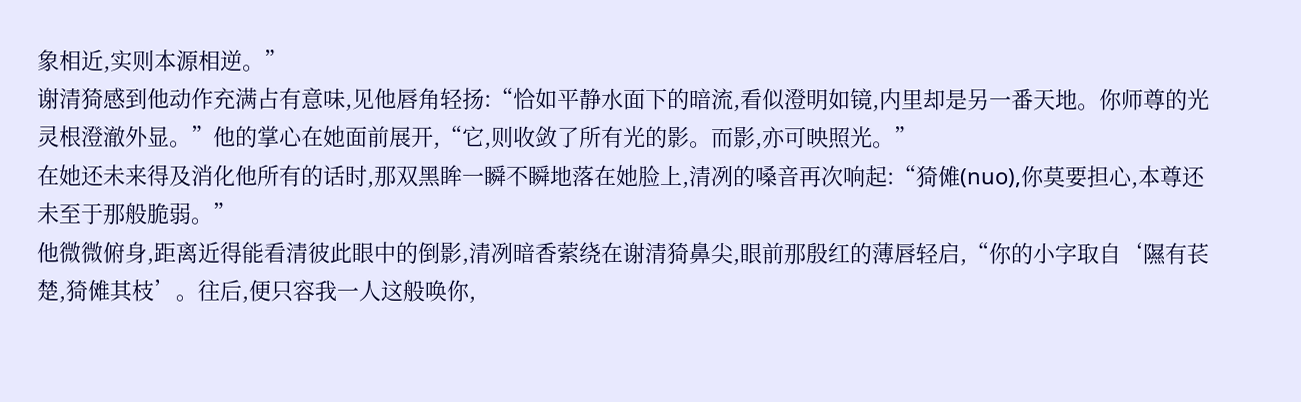象相近,实则本源相逆。”
谢清猗感到他动作充满占有意味,见他唇角轻扬:“恰如平静水面下的暗流,看似澄明如镜,内里却是另一番天地。你师尊的光灵根澄澈外显。”他的掌心在她面前展开,“它,则收敛了所有光的影。而影,亦可映照光。”
在她还未来得及消化他所有的话时,那双黑眸一瞬不瞬地落在她脸上,清冽的嗓音再次响起:“猗傩(nuo),你莫要担心,本尊还未至于那般脆弱。”
他微微俯身,距离近得能看清彼此眼中的倒影,清冽暗香萦绕在谢清猗鼻尖,眼前那殷红的薄唇轻启,“你的小字取自‘隰有苌楚,猗傩其枝’。往后,便只容我一人这般唤你,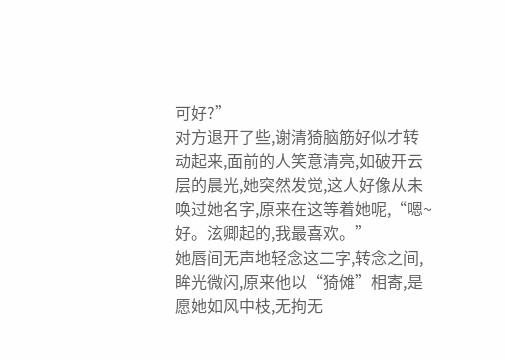可好?”
对方退开了些,谢清猗脑筋好似才转动起来,面前的人笑意清亮,如破开云层的晨光,她突然发觉,这人好像从未唤过她名字,原来在这等着她呢,“嗯~好。泫卿起的,我最喜欢。”
她唇间无声地轻念这二字,转念之间,眸光微闪,原来他以“猗傩”相寄,是愿她如风中枝,无拘无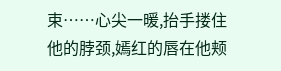束……心尖一暖,抬手搂住他的脖颈,嫣红的唇在他颊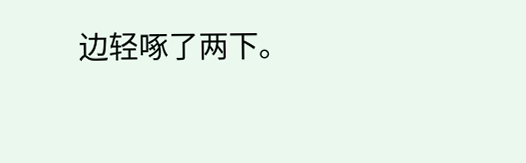边轻啄了两下。